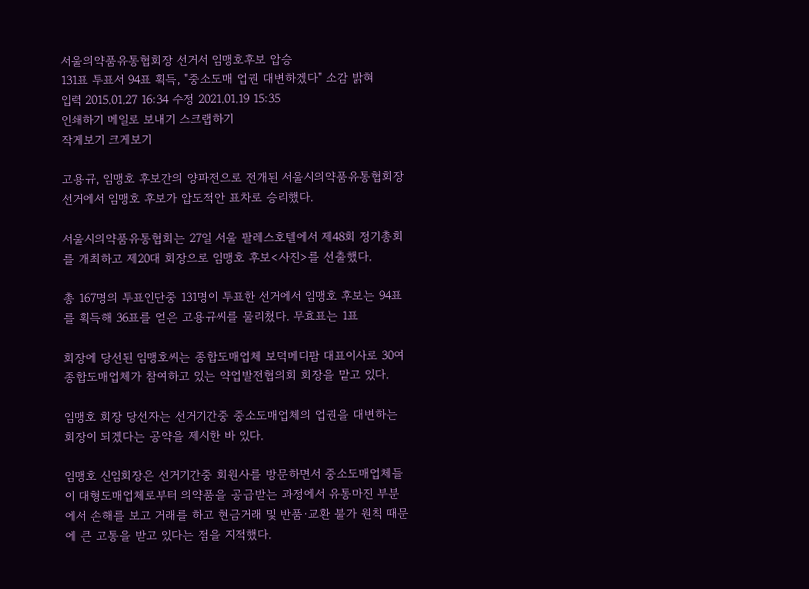서울의약품유통협회장 선거서 임맹호후보 압승
131표 투표서 94표 획득, "중소도매 업권 대변하겠다" 소감 밝혀
입력 2015.01.27 16:34 수정 2021.01.19 15:35
인쇄하기 메일로 보내기 스크랩하기
작게보기 크게보기

고용규, 임맹호 후보간의 양파전으로 전개된 서울시의약품유통협회장 선거에서 임맹호 후보가 압도적안 표차로 승리했다.

서울시의약품유통협회는 27일 서울 팔레스호텔에서 제48회 정기총회를 개최하고 제20대 회장으로 임맹호 후보<사진>를 선출했다.

총 167명의 투표인단중 131명이 투표한 선거에서 임맹호 후보는 94표를 획득해 36표를 얻은 고용규씨를 물리쳤다. 무효표는 1표

회장에 당선된 임맹호씨는 종합도매업체 보덕메디팜 대표이사로 30여 종합도매업체가 참여하고 있는 약업발전협의회 회장을 맡고 있다.

임맹호 회장 당선자는 선거기간중 중소도매업체의 업권을 대변하는 회장이 되겠다는 공약을 제시한 바 있다.

임맹호 신임회장은 선거기간중 회원사를 방문하면서 중소도매업체들이 대형도매업체로부터 의약품을 공급받는 과정에서 유통마진 부분에서 손해를 보고 거래를 하고 현금거래 및 반품·교환 불가 원칙 때문에 큰 고통을 받고 있다는 점을 지적했다.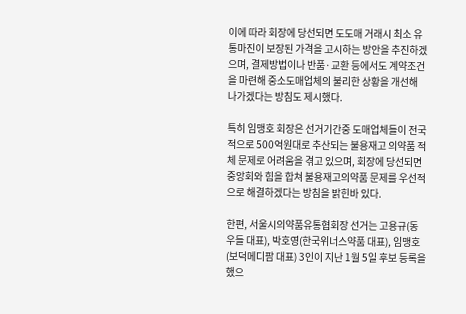이에 따라 회장에 당선되면 도도매 거래시 최소 유통마진이 보장된 가격을 고시하는 방안을 추진하겠으며, 결제방법이나 반품·교환 등에서도 계약조건을 마련해 중소도매업체의 불리한 상황을 개선해 나가겠다는 방침도 제시했다.

특히 임맹호 회장은 선거기간중 도매업체들이 전국적으로 500억원대로 추산되는 불용재고 의약품 적체 문제로 어려움을 겪고 있으며, 회장에 당선되면 중앙회와 힘을 합쳐 불용재고의약품 문제를 우선적으로 해결하겠다는 방침을 밝힌바 있다.

한편, 서울시의약품유통협회장 선거는 고용규(동우들 대표), 박호영(한국위너스약품 대표), 임맹호(보덕메디팜 대표) 3인이 지난 1월 5일 후보 등록을 했으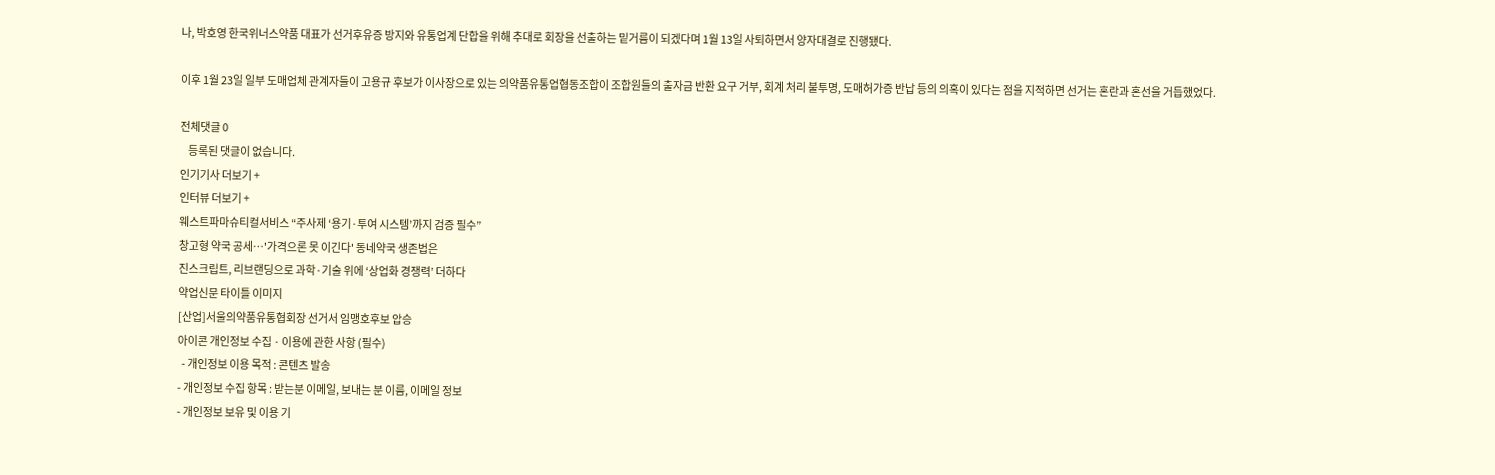나, 박호영 한국위너스약품 대표가 선거후유증 방지와 유통업계 단합을 위해 추대로 회장을 선출하는 밑거름이 되겠다며 1월 13일 사퇴하면서 양자대결로 진행됐다.

이후 1월 23일 일부 도매업체 관계자들이 고용규 후보가 이사장으로 있는 의약품유통업협동조합이 조합원들의 출자금 반환 요구 거부, 회계 처리 불투명, 도매허가증 반납 등의 의혹이 있다는 점을 지적하면 선거는 혼란과 혼선을 거듭했었다.

전체댓글 0
    등록된 댓글이 없습니다.
인기기사 더보기 +
인터뷰 더보기 +
웨스트파마슈티컬서비스 “주사제 ‘용기·투여 시스템’까지 검증 필수”
창고형 약국 공세…'가격으론 못 이긴다' 동네약국 생존법은
진스크립트, 리브랜딩으로 과학·기술 위에 ‘상업화 경쟁력’ 더하다
약업신문 타이틀 이미지
[산업]서울의약품유통협회장 선거서 임맹호후보 압승
아이콘 개인정보 수집 · 이용에 관한 사항 (필수)
  - 개인정보 이용 목적 : 콘텐츠 발송
- 개인정보 수집 항목 : 받는분 이메일, 보내는 분 이름, 이메일 정보
- 개인정보 보유 및 이용 기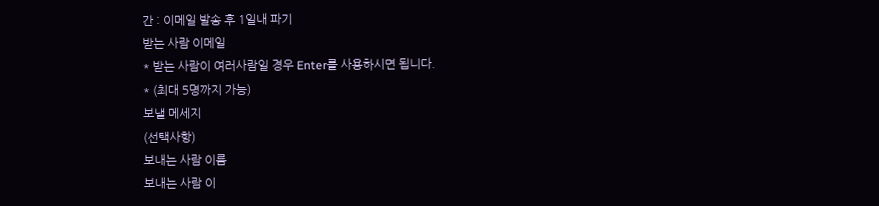간 : 이메일 발송 후 1일내 파기
받는 사람 이메일
* 받는 사람이 여러사람일 경우 Enter를 사용하시면 됩니다.
* (최대 5명까지 가능)
보낼 메세지
(선택사항)
보내는 사람 이름
보내는 사람 이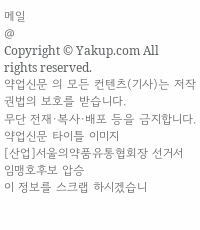메일
@
Copyright © Yakup.com All rights reserved.
약업신문 의 모든 컨텐츠(기사)는 저작권법의 보호를 받습니다.
무단 전재·복사·배포 등을 금지합니다.
약업신문 타이틀 이미지
[산업]서울의약품유통협회장 선거서 임맹호후보 압승
이 정보를 스크랩 하시겠습니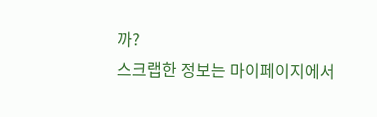까?
스크랩한 정보는 마이페이지에서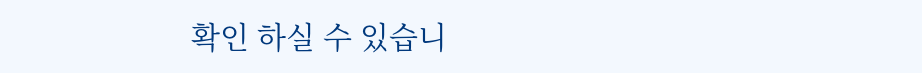확인 하실 수 있습니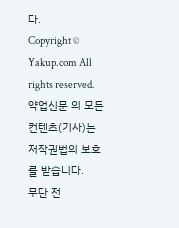다.
Copyright © Yakup.com All rights reserved.
약업신문 의 모든 컨텐츠(기사)는 저작권법의 보호를 받습니다.
무단 전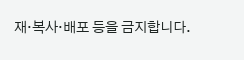재·복사·배포 등을 금지합니다.